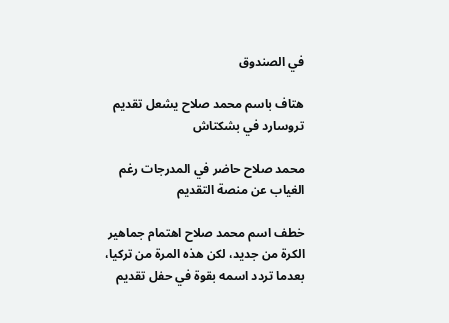في الصندوق

هتاف باسم محمد صلاح يشعل تقديم تروسارد في بشكتاش

محمد صلاح حاضر في المدرجات رغم الغياب عن منصة التقديم

خطف اسم محمد صلاح اهتمام جماهير الكرة من جديد، لكن هذه المرة من تركيا، بعدما تردد اسمه بقوة في حفل تقديم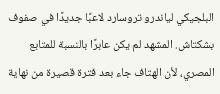البلجيكي لياندرو تروسارد لاعبًا جديدًا في صفوف بشكتاش. المشهد لم يكن عابرًا بالنسبة للمتابع المصري، لأن الهتاف جاء بعد فترة قصيرة من نهاية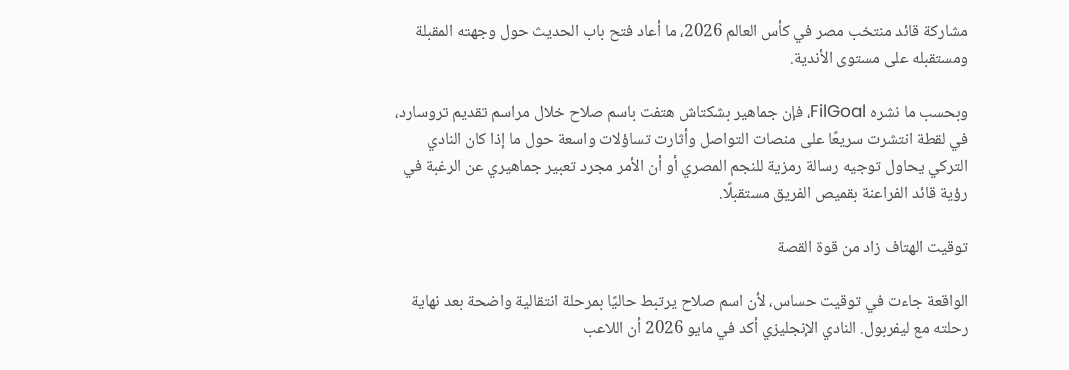مشاركة قائد منتخب مصر في كأس العالم 2026، ما أعاد فتح باب الحديث حول وجهته المقبلة ومستقبله على مستوى الأندية.

وبحسب ما نشره FilGoal، فإن جماهير بشكتاش هتفت باسم صلاح خلال مراسم تقديم تروسارد، في لقطة انتشرت سريعًا على منصات التواصل وأثارت تساؤلات واسعة حول ما إذا كان النادي التركي يحاول توجيه رسالة رمزية للنجم المصري أو أن الأمر مجرد تعبير جماهيري عن الرغبة في رؤية قائد الفراعنة بقميص الفريق مستقبلًا.

توقيت الهتاف زاد من قوة القصة

الواقعة جاءت في توقيت حساس، لأن اسم صلاح يرتبط حاليًا بمرحلة انتقالية واضحة بعد نهاية رحلته مع ليفربول. النادي الإنجليزي أكد في مايو 2026 أن اللاعب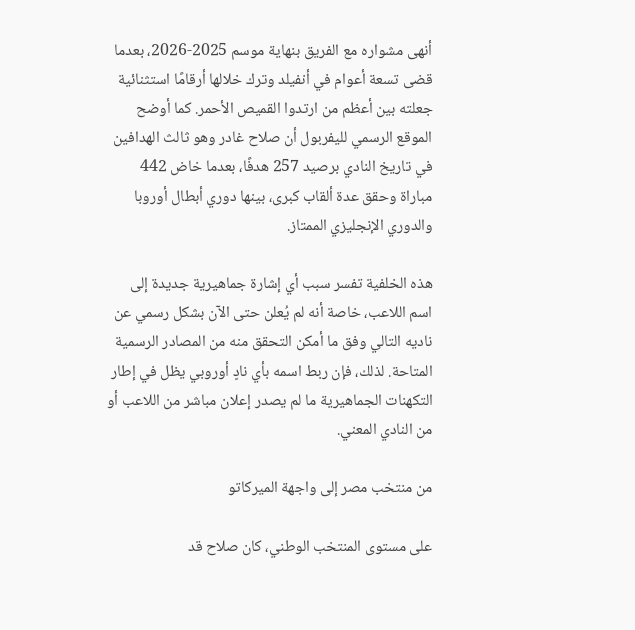أنهى مشواره مع الفريق بنهاية موسم 2025-2026، بعدما قضى تسعة أعوام في أنفيلد وترك خلالها أرقامًا استثنائية جعلته بين أعظم من ارتدوا القميص الأحمر. كما أوضح الموقع الرسمي لليفربول أن صلاح غادر وهو ثالث الهدافين في تاريخ النادي برصيد 257 هدفًا، بعدما خاض 442 مباراة وحقق عدة ألقاب كبرى، بينها دوري أبطال أوروبا والدوري الإنجليزي الممتاز.

هذه الخلفية تفسر سبب أي إشارة جماهيرية جديدة إلى اسم اللاعب، خاصة أنه لم يُعلن حتى الآن بشكل رسمي عن ناديه التالي وفق ما أمكن التحقق منه من المصادر الرسمية المتاحة. لذلك، فإن ربط اسمه بأي نادٍ أوروبي يظل في إطار التكهنات الجماهيرية ما لم يصدر إعلان مباشر من اللاعب أو من النادي المعني.

من منتخب مصر إلى واجهة الميركاتو

على مستوى المنتخب الوطني، كان صلاح قد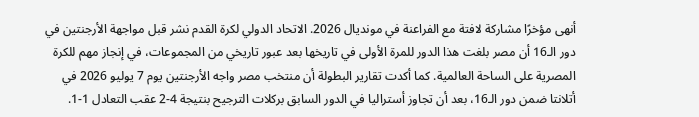أنهى مؤخرًا مشاركة لافتة مع الفراعنة في مونديال 2026. الاتحاد الدولي لكرة القدم نشر قبل مواجهة الأرجنتين في دور الـ16 أن مصر بلغت هذا الدور للمرة الأولى في تاريخها بعد عبور تاريخي من المجموعات، في إنجاز مهم للكرة المصرية على الساحة العالمية. كما أكدت تقارير البطولة أن منتخب مصر واجه الأرجنتين يوم 7 يوليو 2026 في أتلانتا ضمن دور الـ16، بعد أن تجاوز أستراليا في الدور السابق بركلات الترجيح بنتيجة 4-2 عقب التعادل 1-1.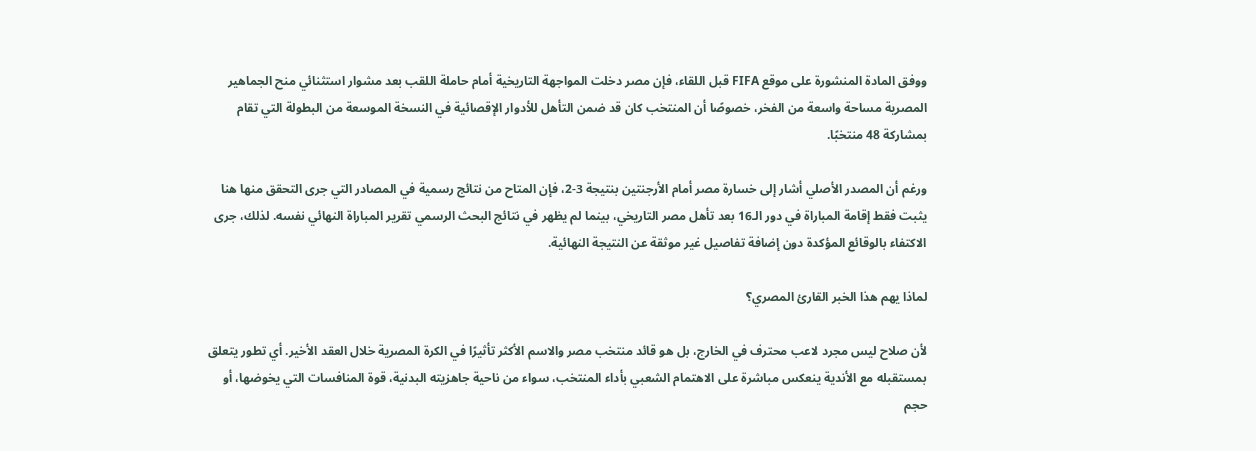ووفق المادة المنشورة على موقع FIFA قبل اللقاء، فإن مصر دخلت المواجهة التاريخية أمام حاملة اللقب بعد مشوار استثنائي منح الجماهير المصرية مساحة واسعة من الفخر، خصوصًا أن المنتخب كان قد ضمن التأهل للأدوار الإقصائية في النسخة الموسعة من البطولة التي تقام بمشاركة 48 منتخبًا.

ورغم أن المصدر الأصلي أشار إلى خسارة مصر أمام الأرجنتين بنتيجة 3-2، فإن المتاح من نتائج رسمية في المصادر التي جرى التحقق منها هنا يثبت فقط إقامة المباراة في دور الـ16 بعد تأهل مصر التاريخي، بينما لم يظهر في نتائج البحث الرسمي تقرير المباراة النهائي نفسه. لذلك، جرى الاكتفاء بالوقائع المؤكدة دون إضافة تفاصيل غير موثقة عن النتيجة النهائية.

لماذا يهم هذا الخبر القارئ المصري؟

لأن صلاح ليس مجرد لاعب محترف في الخارج، بل هو قائد منتخب مصر والاسم الأكثر تأثيرًا في الكرة المصرية خلال العقد الأخير. أي تطور يتعلق بمستقبله مع الأندية ينعكس مباشرة على الاهتمام الشعبي بأداء المنتخب، سواء من ناحية جاهزيته البدنية، قوة المنافسات التي يخوضها، أو حجم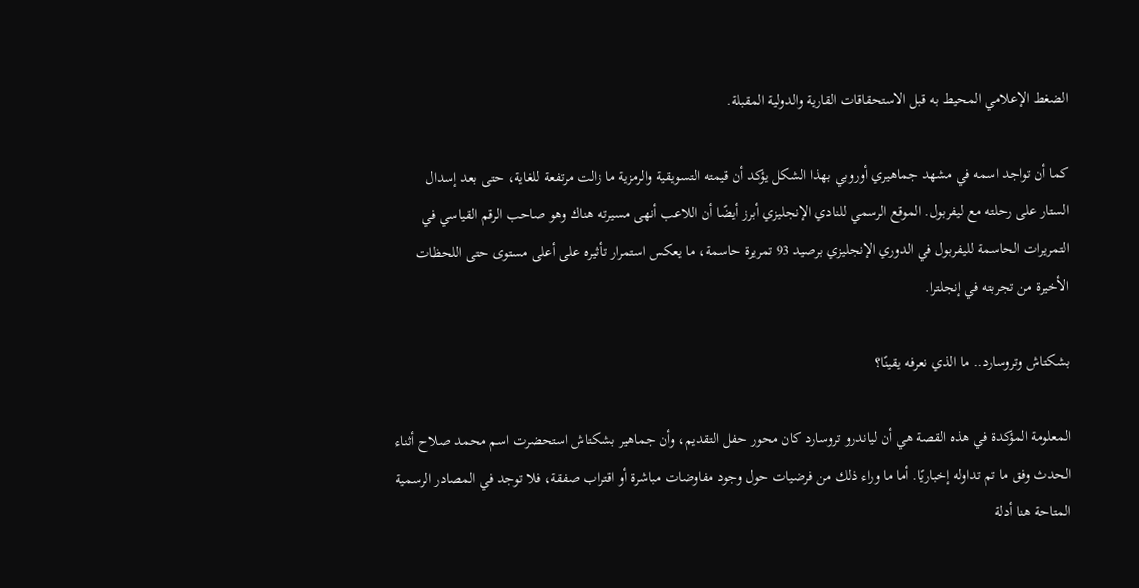الضغط الإعلامي المحيط به قبل الاستحقاقات القارية والدولية المقبلة.

كما أن تواجد اسمه في مشهد جماهيري أوروبي بهذا الشكل يؤكد أن قيمته التسويقية والرمزية ما زالت مرتفعة للغاية، حتى بعد إسدال الستار على رحلته مع ليفربول. الموقع الرسمي للنادي الإنجليزي أبرز أيضًا أن اللاعب أنهى مسيرته هناك وهو صاحب الرقم القياسي في التمريرات الحاسمة لليفربول في الدوري الإنجليزي برصيد 93 تمريرة حاسمة، ما يعكس استمرار تأثيره على أعلى مستوى حتى اللحظات الأخيرة من تجربته في إنجلترا.

بشكتاش وتروسارد.. ما الذي نعرفه يقينًا؟

المعلومة المؤكدة في هذه القصة هي أن لياندرو تروسارد كان محور حفل التقديم، وأن جماهير بشكتاش استحضرت اسم محمد صلاح أثناء الحدث وفق ما تم تداوله إخباريًا. أما ما وراء ذلك من فرضيات حول وجود مفاوضات مباشرة أو اقتراب صفقة، فلا توجد في المصادر الرسمية المتاحة هنا أدلة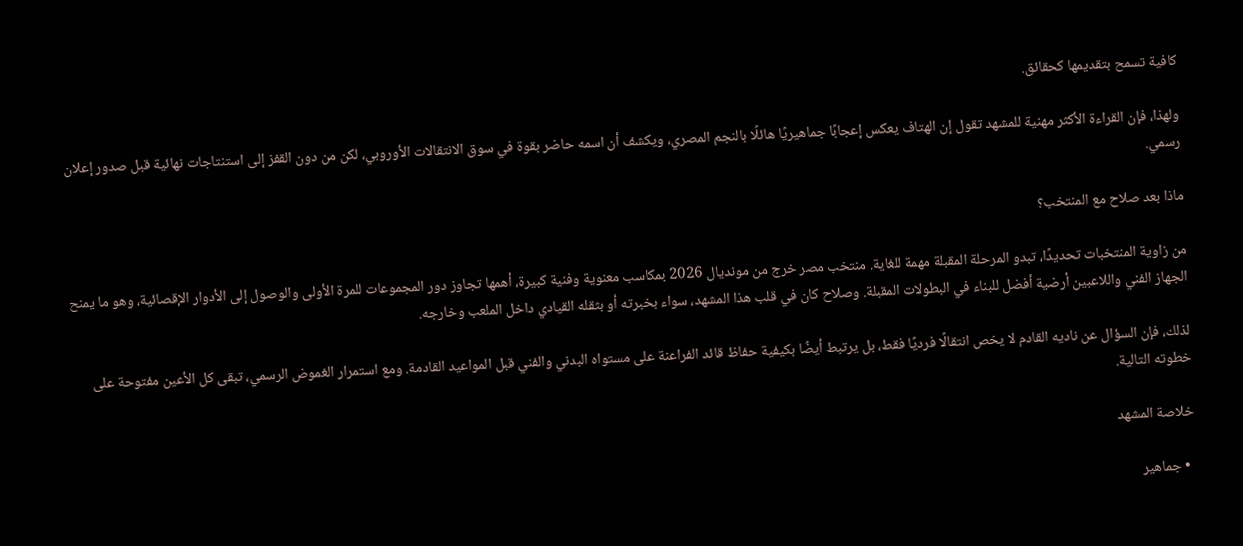كافية تسمح بتقديمها كحقائق.

ولهذا، فإن القراءة الأكثر مهنية للمشهد تقول إن الهتاف يعكس إعجابًا جماهيريًا هائلًا بالنجم المصري، ويكشف أن اسمه حاضر بقوة في سوق الانتقالات الأوروبي، لكن من دون القفز إلى استنتاجات نهائية قبل صدور إعلان رسمي.

ماذا بعد صلاح مع المنتخب؟

من زاوية المنتخبات تحديدًا، تبدو المرحلة المقبلة مهمة للغاية. منتخب مصر خرج من مونديال 2026 بمكاسب معنوية وفنية كبيرة، أهمها تجاوز دور المجموعات للمرة الأولى والوصول إلى الأدوار الإقصائية، وهو ما يمنح الجهاز الفني واللاعبين أرضية أفضل للبناء في البطولات المقبلة. وصلاح كان في قلب هذا المشهد، سواء بخبرته أو بثقله القيادي داخل الملعب وخارجه.

لذلك، فإن السؤال عن ناديه القادم لا يخص انتقالًا فرديًا فقط، بل يرتبط أيضًا بكيفية حفاظ قائد الفراعنة على مستواه البدني والفني قبل المواعيد القادمة. ومع استمرار الغموض الرسمي، تبقى كل الأعين مفتوحة على خطوته التالية.

خلاصة المشهد

  • جماهير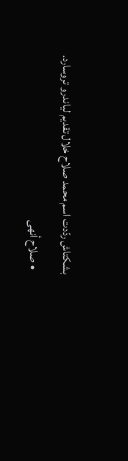بشكتاش ردّدت اسم محمد صلاح خلال تقديم لياندرو تروسارد.
  • صلاح أنهى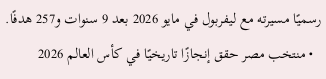رسميًا مسيرته مع ليفربول في مايو 2026 بعد 9 سنوات و257 هدفًا.
  • منتخب مصر حقق إنجازًا تاريخيًا في كأس العالم 2026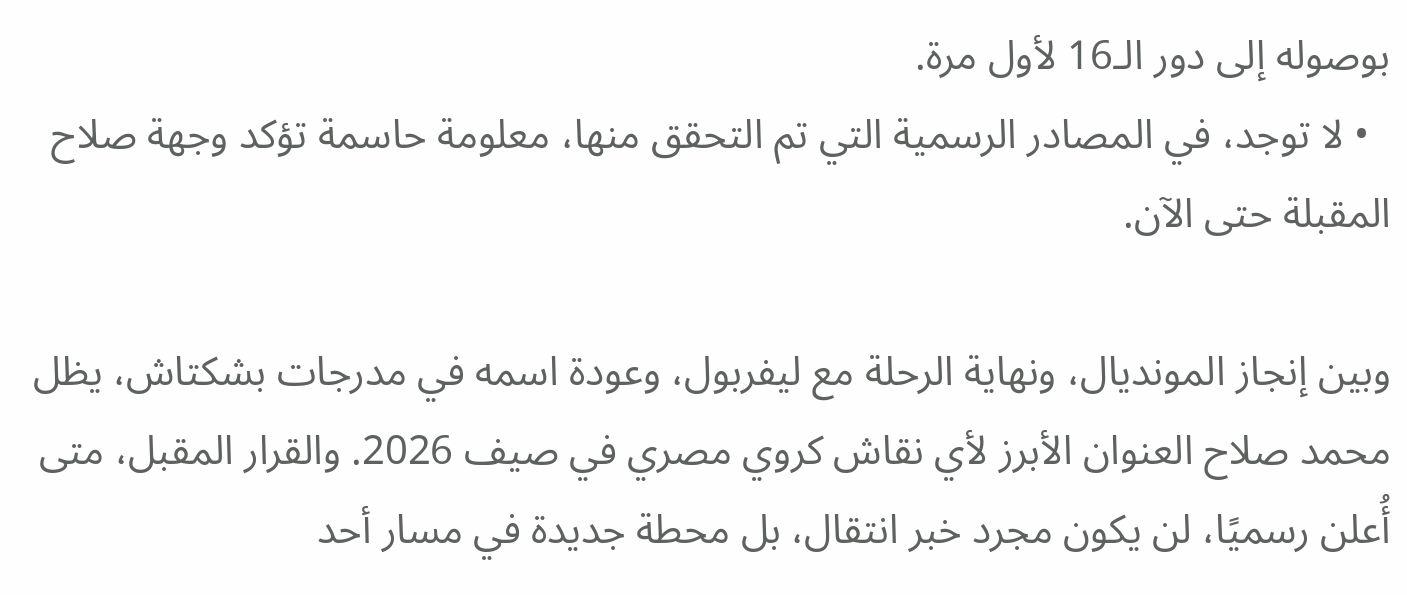بوصوله إلى دور الـ16 لأول مرة.
  • لا توجد، في المصادر الرسمية التي تم التحقق منها، معلومة حاسمة تؤكد وجهة صلاح المقبلة حتى الآن.

وبين إنجاز المونديال، ونهاية الرحلة مع ليفربول، وعودة اسمه في مدرجات بشكتاش، يظل محمد صلاح العنوان الأبرز لأي نقاش كروي مصري في صيف 2026. والقرار المقبل، متى أُعلن رسميًا، لن يكون مجرد خبر انتقال، بل محطة جديدة في مسار أحد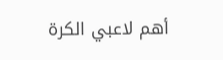أهم لاعبي الكرة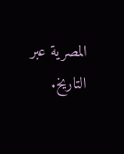المصرية عبر التاريخ.